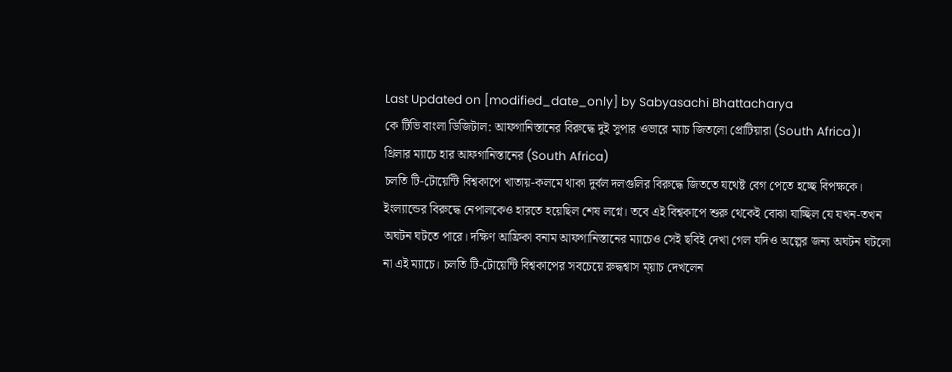Last Updated on [modified_date_only] by Sabyasachi Bhattacharya
কে টিভি বাংলা ডিজিটাল: আফগানিস্তানের বিরুদ্ধে দুই সুপার ওভারে ম্যাচ জিতলো প্রোটিয়ারা (South Africa)।
থ্রিলার ম্যাচে হার আফগানিস্তানের (South Africa)
চলতি টি-টোয়েন্টি বিশ্বকাপে খাতায়-কলমে থাকা দুর্বল দলগুলির বিরুদ্ধে জিততে যথেষ্ট বেগ পেতে হচ্ছে বিপক্ষকে। ইংল্যান্ডের বিরুদ্ধে নেপালকেও হারতে হয়েছিল শেষ লগ্নে। তবে এই বিশ্বকাপে শুরু থেকেই বোঝা যাচ্ছিল যে যখন-তখন অঘটন ঘটতে পারে। দক্ষিণ আফ্রিকা বনাম আফগানিস্তানের ম্যাচেও সেই ছবিই দেখা গেল যদিও অল্পের জন্য অঘটন ঘটলো না এই ম্যাচে। চলতি টি-টোয়েন্টি বিশ্বকাপের সবচেয়ে রুদ্ধশ্বাস ম্য়াচ দেখলেন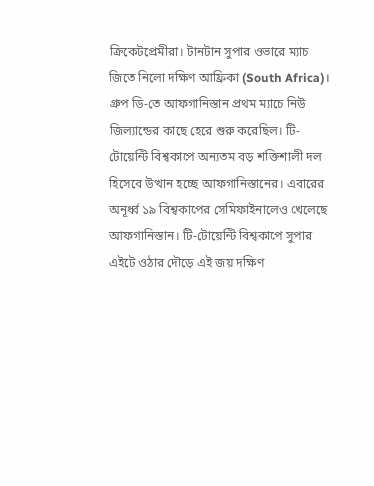ক্রিকেটপ্রেমীরা। টানটান সুপার ওভারে ম্যাচ জিতে নিলো দক্ষিণ আফ্রিকা (South Africa)।
গ্রুপ ডি-তে আফগানিস্তান প্রথম ম্যাচে নিউ জিল্যান্ডের কাছে হেরে শুরু করেছিল। টি-টোয়েন্টি বিশ্বকাপে অন্যতম বড় শক্তিশালী দল হিসেবে উত্থান হচ্ছে আফগানিস্তানের। এবারের অনূর্ধ্ব ১৯ বিশ্বকাপের সেমিফাইনালেও খেলেছে আফগানিস্তান। টি-টোয়েন্টি বিশ্বকাপে সুপার এইটে ওঠার দৌড়ে এই জয় দক্ষিণ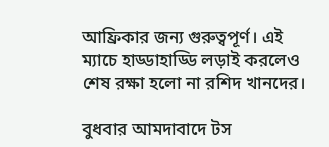আফ্রিকার জন্য গুরুত্বপূর্ণ। এই ম্যাচে হাড্ডাহাড্ডি লড়াই করলেও শেষ রক্ষা হলো না রশিদ খানদের।

বুধবার আমদাবাদে টস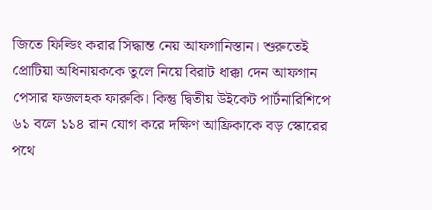জিতে ফিল্ডিং করার সিদ্ধান্ত নেয় আফগানিস্তান। শুরুতেই প্রোটিয়া অধিনায়ককে তুলে নিয়ে বিরাট ধাক্কা দেন আফগান পেসার ফজলহক ফারুকি। কিন্তু দ্বিতীয় উইকেট পার্টনারিশিপে ৬১ বলে ১১৪ রান যোগ করে দক্ষিণ আফ্রিকাকে বড় স্কোরের পথে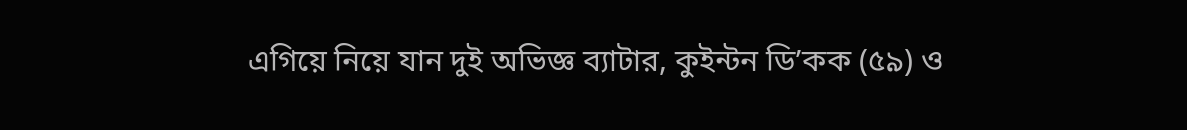এগিয়ে নিয়ে যান দুই অভিজ্ঞ ব্যাটার, কুইন্টন ডি’কক (৫৯) ও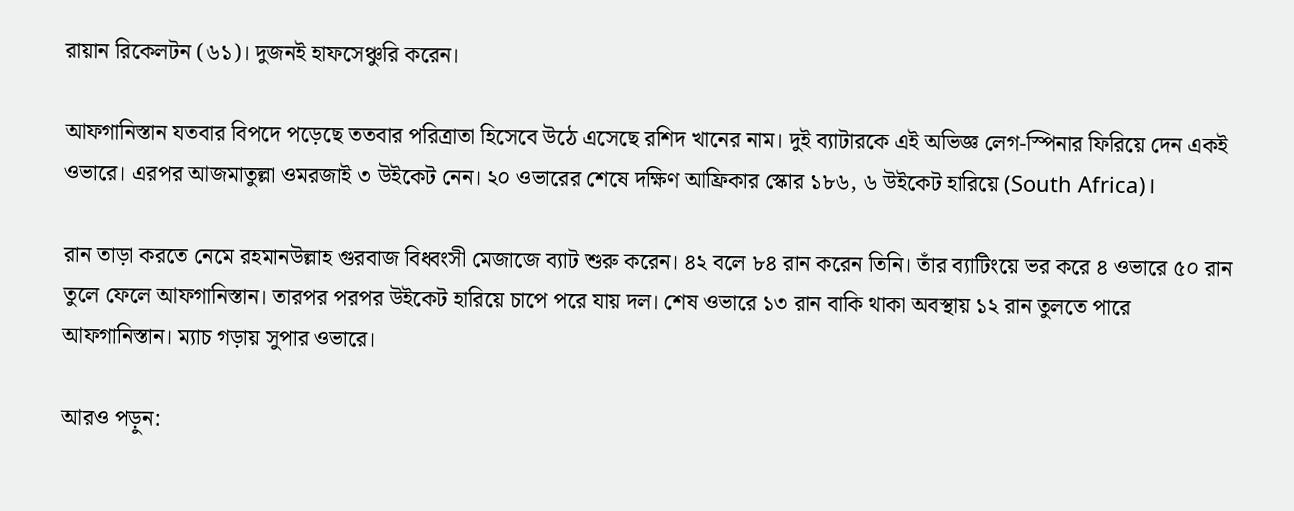রায়ান রিকেলটন (৬১)। দুজনই হাফসেঞ্চুরি করেন।

আফগানিস্তান যতবার বিপদে পড়েছে ততবার পরিত্রাতা হিসেবে উঠে এসেছে রশিদ খানের নাম। দুই ব্যাটারকে এই অভিজ্ঞ লেগ-স্পিনার ফিরিয়ে দেন একই ওভারে। এরপর আজমাতুল্লা ওমরজাই ৩ উইকেট নেন। ২০ ওভারের শেষে দক্ষিণ আফ্রিকার স্কোর ১৮৬, ৬ উইকেট হারিয়ে (South Africa)।

রান তাড়া করতে নেমে রহমানউল্লাহ গুরবাজ বিধ্বংসী মেজাজে ব্যাট শুরু করেন। ৪২ বলে ৮৪ রান করেন তিনি। তাঁর ব্যাটিংয়ে ভর করে ৪ ওভারে ৫০ রান তুলে ফেলে আফগানিস্তান। তারপর পরপর উইকেট হারিয়ে চাপে পরে যায় দল। শেষ ওভারে ১৩ রান বাকি থাকা অবস্থায় ১২ রান তুলতে পারে আফগানিস্তান। ম্যাচ গড়ায় সুপার ওভারে।

আরও পড়ুন: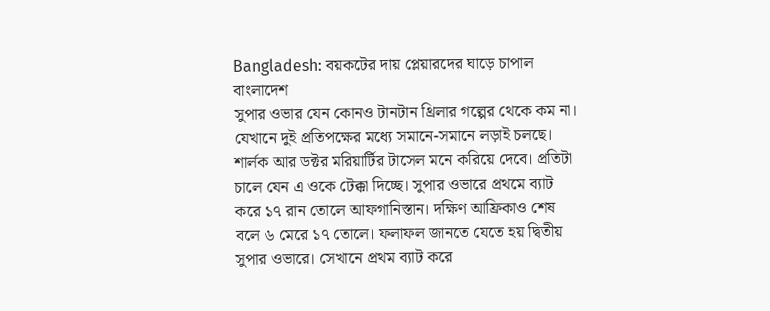Bangladesh: বয়কটের দায় প্লেয়ারদের ঘাড়ে চাপাল বাংলাদেশ
সুপার ওভার যেন কোনও টানটান থ্রিলার গল্পের থেকে কম না। যেখানে দুই প্রতিপক্ষের মধ্যে সমানে-সমানে লড়াই চলছে। শার্লক আর ডক্টর মরিয়ার্টির টাসেল মনে করিয়ে দেবে। প্রতিটা চালে যেন এ ওকে টেক্কা দিচ্ছে। সুপার ওভারে প্রথমে ব্যাট করে ১৭ রান তোলে আফগানিস্তান। দক্ষিণ আফ্রিকাও শেষ বলে ৬ মেরে ১৭ তোলে। ফলাফল জানতে যেতে হয় দ্বিতীয় সুপার ওভারে। সেখানে প্রথম ব্যাট করে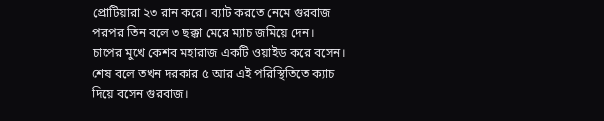প্রোটিয়ারা ২৩ রান করে। ব্যাট করতে নেমে গুরবাজ পরপর তিন বলে ৩ ছক্কা মেরে ম্যাচ জমিয়ে দেন। চাপের মুখে কেশব মহারাজ একটি ওয়াইড করে বসেন। শেষ বলে তখন দরকার ৫ আর এই পরিস্থিতিতে ক্যাচ দিয়ে বসেন গুরবাজ।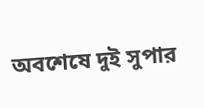অবশেষে দুই সুপার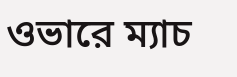ওভারে ম্যাচ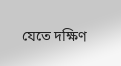যেতে দক্ষিণ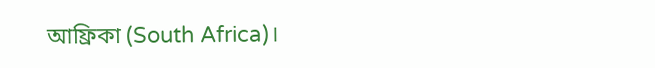আফ্রিকা (South Africa)।